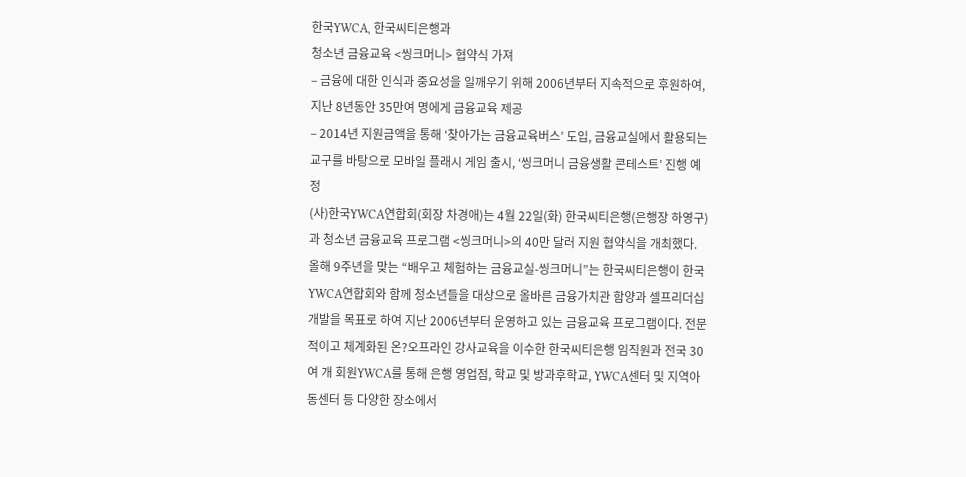한국YWCA, 한국씨티은행과
청소년 금융교육 <씽크머니> 협약식 가져
– 금융에 대한 인식과 중요성을 일깨우기 위해 2006년부터 지속적으로 후원하여, 지난 8년동안 35만여 명에게 금융교육 제공
– 2014년 지원금액을 통해 ‘찾아가는 금융교육버스’ 도입, 금융교실에서 활용되는 교구를 바탕으로 모바일 플래시 게임 출시, ‘씽크머니 금융생활 콘테스트’ 진행 예정
(사)한국YWCA연합회(회장 차경애)는 4월 22일(화) 한국씨티은행(은행장 하영구)과 청소년 금융교육 프로그램 <씽크머니>의 40만 달러 지원 협약식을 개최했다.
올해 9주년을 맞는 “배우고 체험하는 금융교실-씽크머니”는 한국씨티은행이 한국YWCA연합회와 함께 청소년들을 대상으로 올바른 금융가치관 함양과 셀프리더십 개발을 목표로 하여 지난 2006년부터 운영하고 있는 금융교육 프로그램이다. 전문적이고 체계화된 온?오프라인 강사교육을 이수한 한국씨티은행 임직원과 전국 30여 개 회원YWCA를 통해 은행 영업점, 학교 및 방과후학교, YWCA센터 및 지역아동센터 등 다양한 장소에서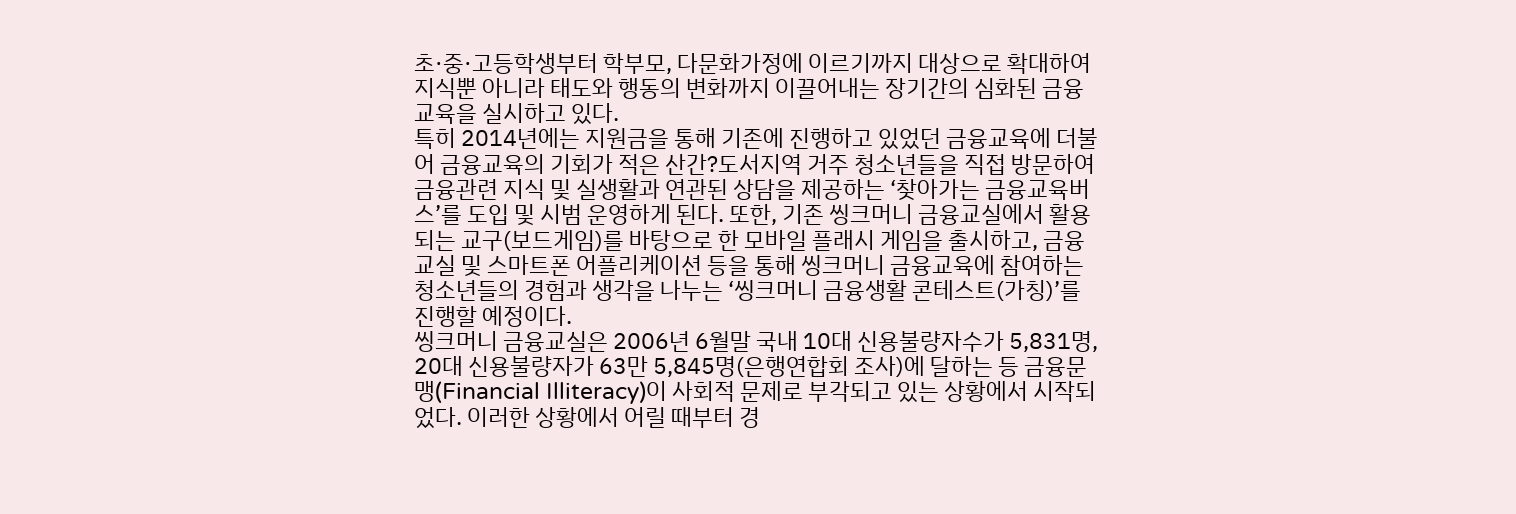초·중·고등학생부터 학부모, 다문화가정에 이르기까지 대상으로 확대하여 지식뿐 아니라 태도와 행동의 변화까지 이끌어내는 장기간의 심화된 금융교육을 실시하고 있다.
특히 2014년에는 지원금을 통해 기존에 진행하고 있었던 금융교육에 더불어 금융교육의 기회가 적은 산간?도서지역 거주 청소년들을 직접 방문하여 금융관련 지식 및 실생활과 연관된 상담을 제공하는 ‘찾아가는 금융교육버스’를 도입 및 시범 운영하게 된다. 또한, 기존 씽크머니 금융교실에서 활용되는 교구(보드게임)를 바탕으로 한 모바일 플래시 게임을 출시하고, 금융교실 및 스마트폰 어플리케이션 등을 통해 씽크머니 금융교육에 참여하는 청소년들의 경험과 생각을 나누는 ‘씽크머니 금융생활 콘테스트(가칭)’를 진행할 예정이다.
씽크머니 금융교실은 2006년 6월말 국내 10대 신용불량자수가 5,831명, 20대 신용불량자가 63만 5,845명(은행연합회 조사)에 달하는 등 금융문맹(Financial Illiteracy)이 사회적 문제로 부각되고 있는 상황에서 시작되었다. 이러한 상황에서 어릴 때부터 경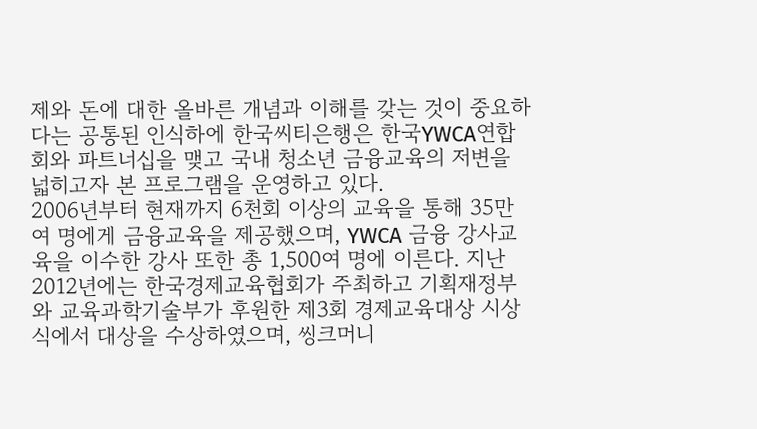제와 돈에 대한 올바른 개념과 이해를 갖는 것이 중요하다는 공통된 인식하에 한국씨티은행은 한국YWCA연합회와 파트너십을 맺고 국내 청소년 금융교육의 저변을 넓히고자 본 프로그램을 운영하고 있다.
2006년부터 현재까지 6천회 이상의 교육을 통해 35만여 명에게 금융교육을 제공했으며, YWCA 금융 강사교육을 이수한 강사 또한 총 1,500여 명에 이른다. 지난 2012년에는 한국경제교육협회가 주최하고 기획재정부와 교육과학기술부가 후원한 제3회 경제교육대상 시상식에서 대상을 수상하였으며, 씽크머니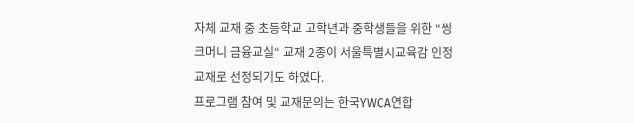자체 교재 중 초등학교 고학년과 중학생들을 위한 “씽크머니 금융교실“ 교재 2종이 서울특별시교육감 인정교재로 선정되기도 하였다.
프로그램 참여 및 교재문의는 한국YWCA연합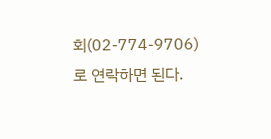회(02-774-9706)로 연락하면 된다.